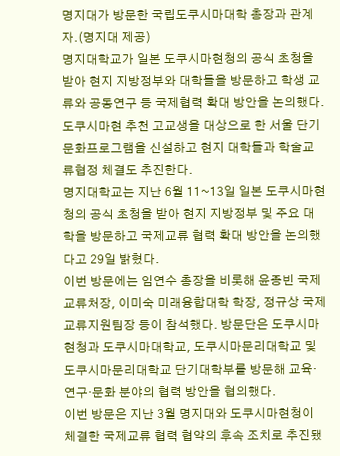명지대가 방문한 국립도쿠시마대학 총장과 관계자.(명지대 제공)
명지대학교가 일본 도쿠시마현청의 공식 초청을 받아 현지 지방정부와 대학들을 방문하고 학생 교류와 공동연구 등 국제협력 확대 방안을 논의했다. 도쿠시마현 추천 고교생을 대상으로 한 서울 단기 문화프로그램을 신설하고 현지 대학들과 학술교류협정 체결도 추진한다.
명지대학교는 지난 6월 11~13일 일본 도쿠시마현청의 공식 초청을 받아 현지 지방정부 및 주요 대학을 방문하고 국제교류 협력 확대 방안을 논의했다고 29일 밝혔다.
이번 방문에는 임연수 총장을 비롯해 윤종빈 국제교류처장, 이미숙 미래융합대학 학장, 정규상 국제교류지원팀장 등이 참석했다. 방문단은 도쿠시마현청과 도쿠시마대학교, 도쿠시마문리대학교 및 도쿠시마문리대학교 단기대학부를 방문해 교육·연구·문화 분야의 협력 방안을 협의했다.
이번 방문은 지난 3월 명지대와 도쿠시마현청이 체결한 국제교류 협력 협약의 후속 조치로 추진됐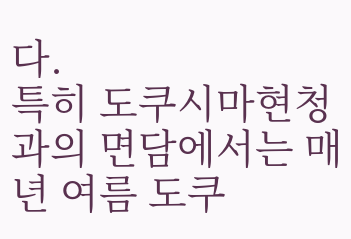다.
특히 도쿠시마현청과의 면담에서는 매년 여름 도쿠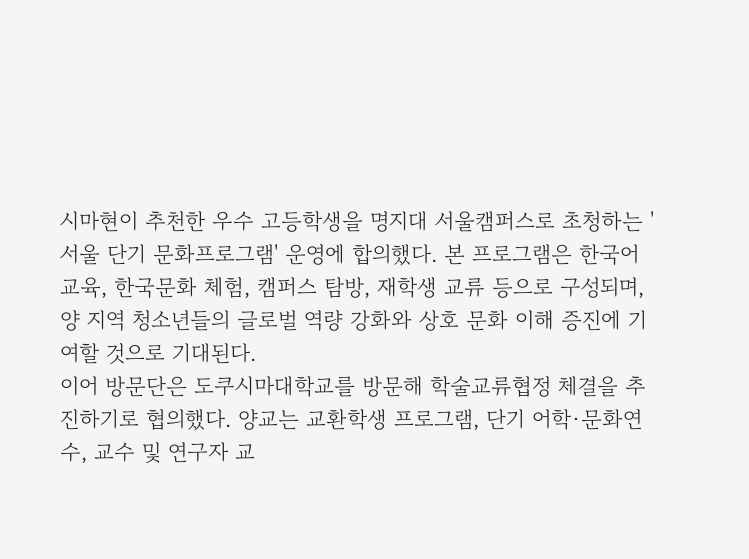시마현이 추천한 우수 고등학생을 명지대 서울캠퍼스로 초청하는 '서울 단기 문화프로그램' 운영에 합의했다. 본 프로그램은 한국어 교육, 한국문화 체험, 캠퍼스 탐방, 재학생 교류 등으로 구성되며, 양 지역 청소년들의 글로벌 역량 강화와 상호 문화 이해 증진에 기여할 것으로 기대된다.
이어 방문단은 도쿠시마대학교를 방문해 학술교류협정 체결을 추진하기로 협의했다. 양교는 교환학생 프로그램, 단기 어학·문화연수, 교수 및 연구자 교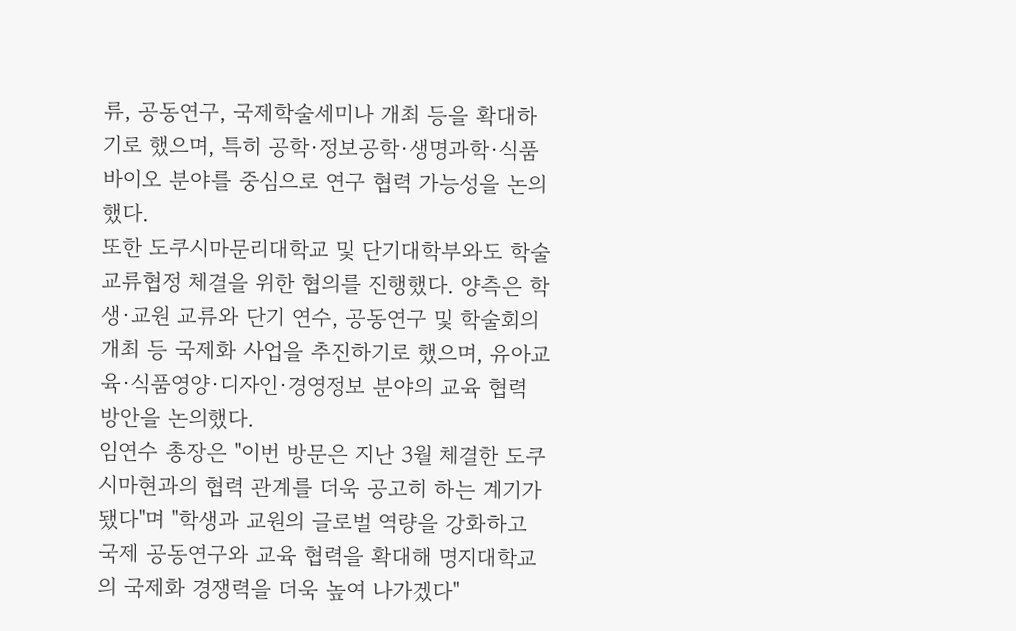류, 공동연구, 국제학술세미나 개최 등을 확대하기로 했으며, 특히 공학·정보공학·생명과학·식품바이오 분야를 중심으로 연구 협력 가능성을 논의했다.
또한 도쿠시마문리대학교 및 단기대학부와도 학술교류협정 체결을 위한 협의를 진행했다. 양측은 학생·교원 교류와 단기 연수, 공동연구 및 학술회의 개최 등 국제화 사업을 추진하기로 했으며, 유아교육·식품영양·디자인·경영정보 분야의 교육 협력 방안을 논의했다.
임연수 총장은 "이번 방문은 지난 3월 체결한 도쿠시마현과의 협력 관계를 더욱 공고히 하는 계기가 됐다"며 "학생과 교원의 글로벌 역량을 강화하고 국제 공동연구와 교육 협력을 확대해 명지대학교의 국제화 경쟁력을 더욱 높여 나가겠다"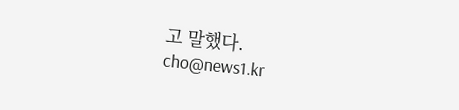고 말했다.
cho@news1.kr